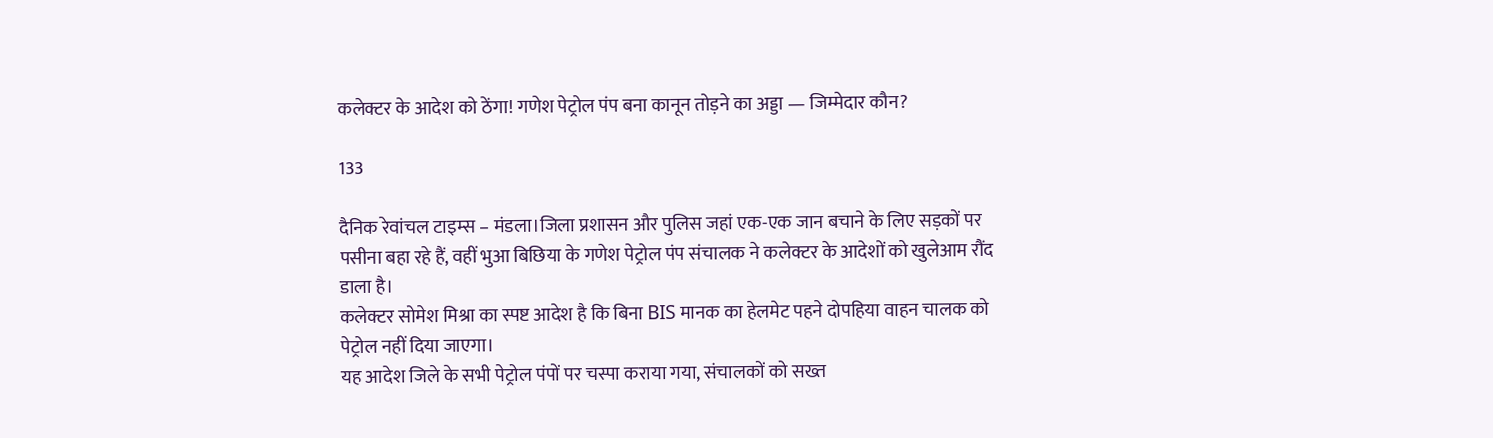कलेक्टर के आदेश को ठेंगा! गणेश पेट्रोल पंप बना कानून तोड़ने का अड्डा — जिम्मेदार कौन?

133

दैनिक रेवांचल टाइम्स – मंडला।जिला प्रशासन और पुलिस जहां एक-एक जान बचाने के लिए सड़कों पर पसीना बहा रहे हैं, वहीं भुआ बिछिया के गणेश पेट्रोल पंप संचालक ने कलेक्टर के आदेशों को खुलेआम रौंद डाला है।
कलेक्टर सोमेश मिश्रा का स्पष्ट आदेश है कि बिना BIS मानक का हेलमेट पहने दोपहिया वाहन चालक को पेट्रोल नहीं दिया जाएगा।
यह आदेश जिले के सभी पेट्रोल पंपों पर चस्पा कराया गया, संचालकों को सख्त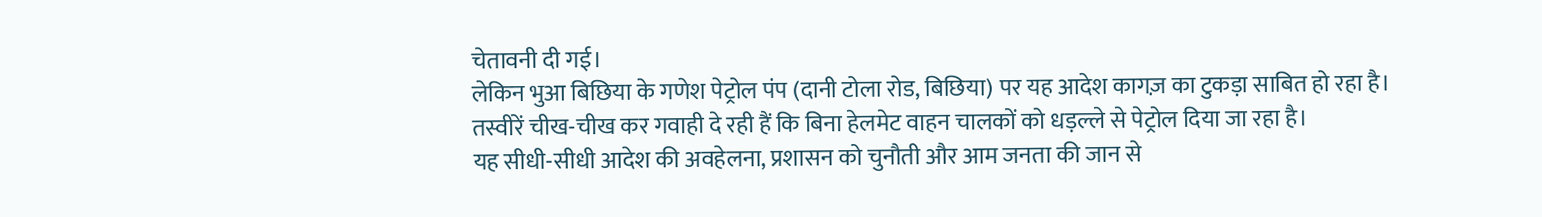चेतावनी दी गई।
लेकिन भुआ बिछिया के गणेश पेट्रोल पंप (दानी टोला रोड, बिछिया) पर यह आदेश कागज़ का टुकड़ा साबित हो रहा है।
तस्वीरें चीख-चीख कर गवाही दे रही हैं कि बिना हेलमेट वाहन चालकों को धड़ल्ले से पेट्रोल दिया जा रहा है।
यह सीधी-सीधी आदेश की अवहेलना, प्रशासन को चुनौती और आम जनता की जान से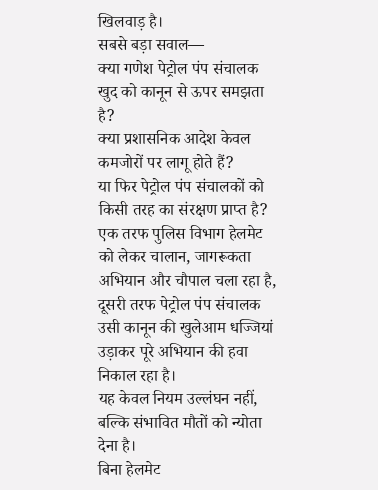खिलवाड़ है।
सबसे बड़ा सवाल—
क्या गणेश पेट्रोल पंप संचालक खुद को कानून से ऊपर समझता है?
क्या प्रशासनिक आदेश केवल कमजोरों पर लागू होते हैं?
या फिर पेट्रोल पंप संचालकों को किसी तरह का संरक्षण प्राप्त है?
एक तरफ पुलिस विभाग हेलमेट को लेकर चालान, जागरूकता अभियान और चौपाल चला रहा है, दूसरी तरफ पेट्रोल पंप संचालक उसी कानून की खुलेआम धज्जियां उड़ाकर पूरे अभियान की हवा निकाल रहा है।
यह केवल नियम उल्लंघन नहीं, बल्कि संभावित मौतों को न्योता देना है।
बिना हेलमेट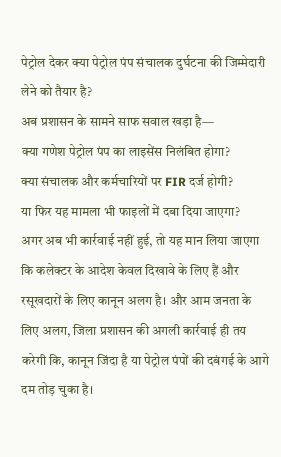पेट्रोल देकर क्या पेट्रोल पंप संचालक दुर्घटना की जिम्मेदारी लेने को तैयार है?
अब प्रशासन के सामने साफ सवाल खड़ा है—
क्या गणेश पेट्रोल पंप का लाइसेंस निलंबित होगा?
क्या संचालक और कर्मचारियों पर FIR दर्ज होगी?
या फिर यह मामला भी फाइलों में दबा दिया जाएगा?
अगर अब भी कार्रवाई नहीं हुई, तो यह मान लिया जाएगा कि कलेक्टर के आदेश केवल दिखावे के लिए हैं और रसूखदारों के लिए कानून अलग है। और आम जनता के लिए अलग, जिला प्रशासन की अगली कार्रवाई ही तय करेगी कि, कानून जिंदा है या पेट्रोल पंपों की दबंगई के आगे दम तोड़ चुका है।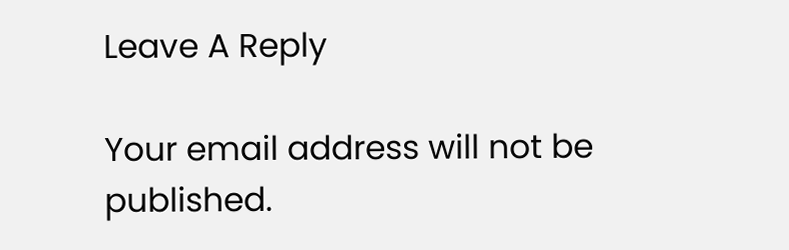Leave A Reply

Your email address will not be published.